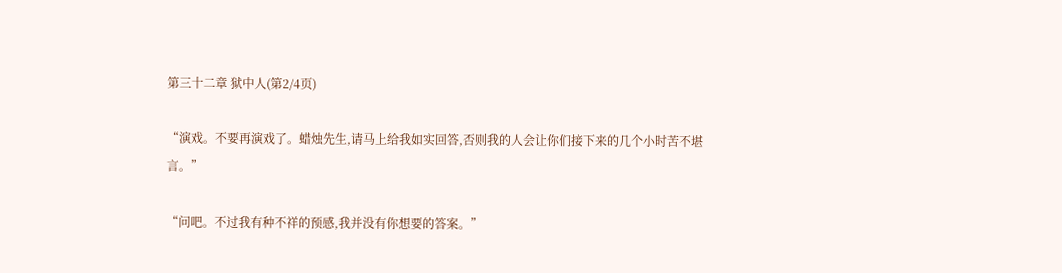第三十二章 狱中人(第2/4页)

“演戏。不要再演戏了。蜡烛先生,请马上给我如实回答,否则我的人会让你们接下来的几个小时苦不堪言。”

“问吧。不过我有种不祥的预感,我并没有你想要的答案。”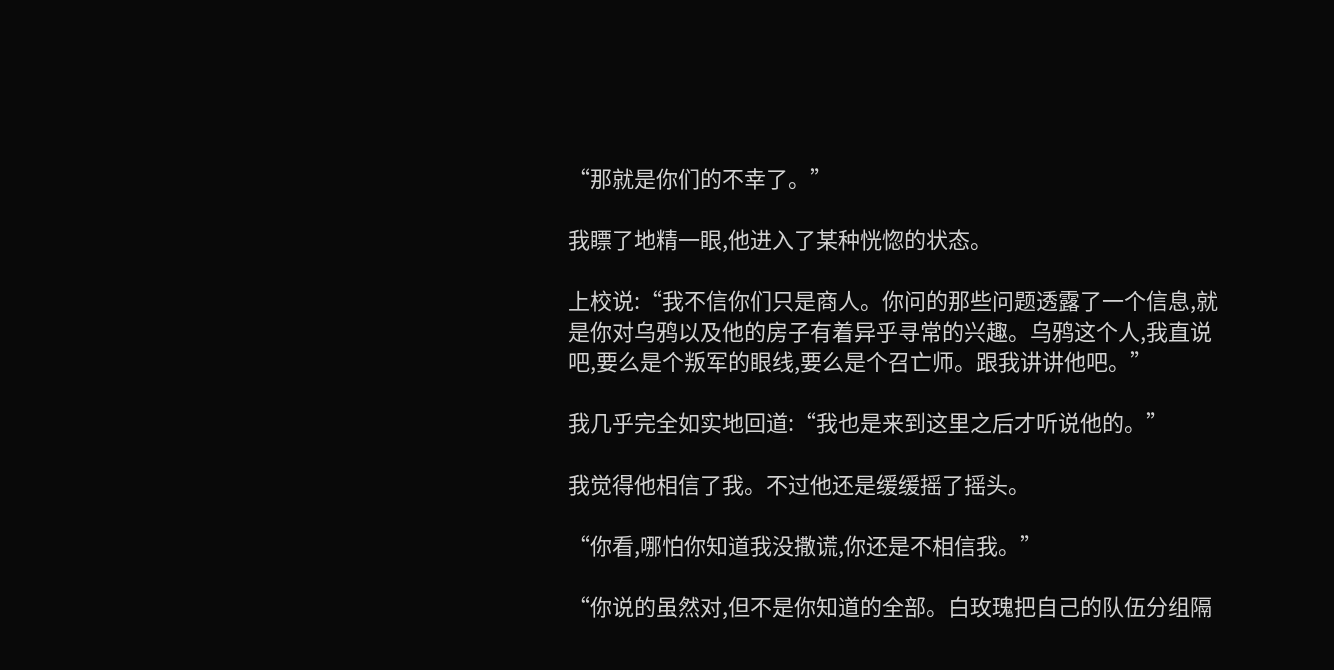“那就是你们的不幸了。”

我瞟了地精一眼,他进入了某种恍惚的状态。

上校说:“我不信你们只是商人。你问的那些问题透露了一个信息,就是你对乌鸦以及他的房子有着异乎寻常的兴趣。乌鸦这个人,我直说吧,要么是个叛军的眼线,要么是个召亡师。跟我讲讲他吧。”

我几乎完全如实地回道:“我也是来到这里之后才听说他的。”

我觉得他相信了我。不过他还是缓缓摇了摇头。

“你看,哪怕你知道我没撒谎,你还是不相信我。”

“你说的虽然对,但不是你知道的全部。白玫瑰把自己的队伍分组隔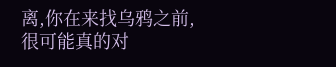离,你在来找乌鸦之前,很可能真的对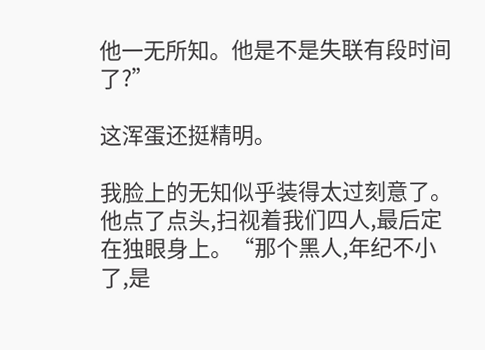他一无所知。他是不是失联有段时间了?”

这浑蛋还挺精明。

我脸上的无知似乎装得太过刻意了。他点了点头,扫视着我们四人,最后定在独眼身上。“那个黑人,年纪不小了,是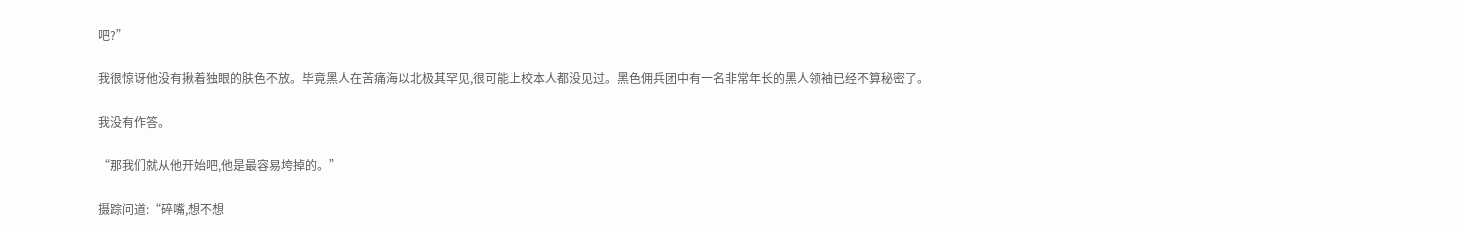吧?”

我很惊讶他没有揪着独眼的肤色不放。毕竟黑人在苦痛海以北极其罕见,很可能上校本人都没见过。黑色佣兵团中有一名非常年长的黑人领袖已经不算秘密了。

我没有作答。

“那我们就从他开始吧,他是最容易垮掉的。”

摄踪问道:“碎嘴,想不想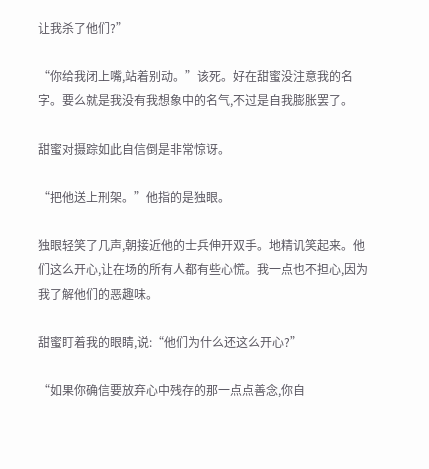让我杀了他们?”

“你给我闭上嘴,站着别动。”该死。好在甜蜜没注意我的名字。要么就是我没有我想象中的名气,不过是自我膨胀罢了。

甜蜜对摄踪如此自信倒是非常惊讶。

“把他送上刑架。”他指的是独眼。

独眼轻笑了几声,朝接近他的士兵伸开双手。地精讥笑起来。他们这么开心,让在场的所有人都有些心慌。我一点也不担心,因为我了解他们的恶趣味。

甜蜜盯着我的眼睛,说:“他们为什么还这么开心?”

“如果你确信要放弃心中残存的那一点点善念,你自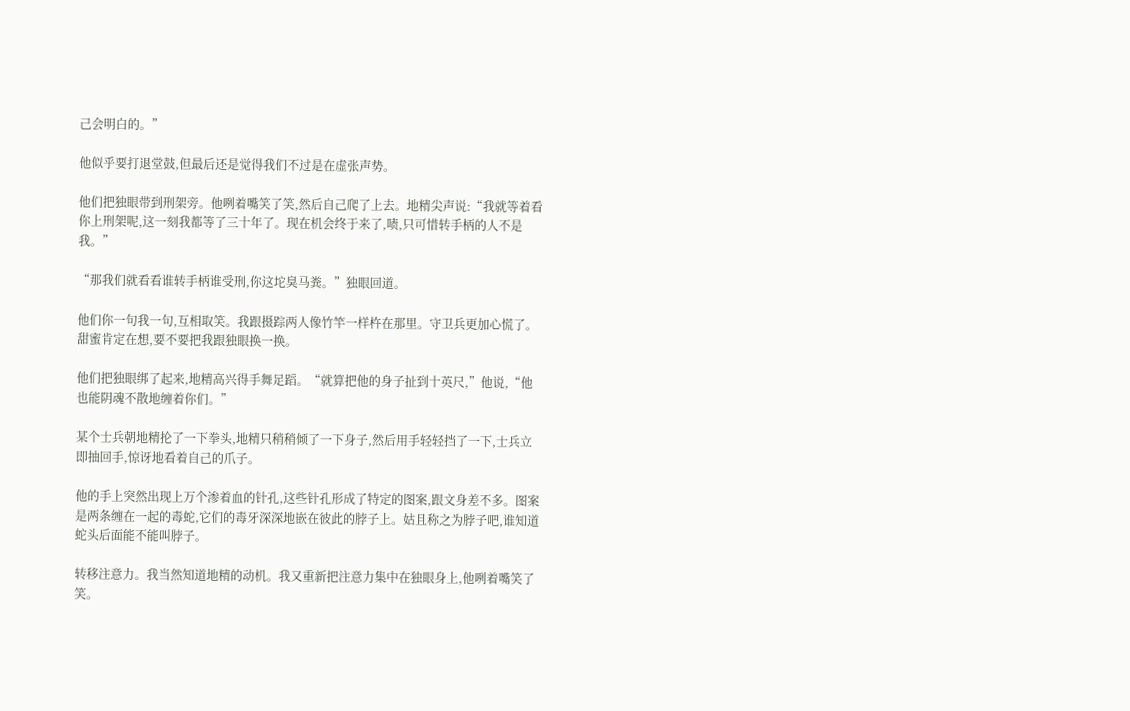己会明白的。”

他似乎要打退堂鼓,但最后还是觉得我们不过是在虚张声势。

他们把独眼带到刑架旁。他咧着嘴笑了笑,然后自己爬了上去。地精尖声说:“我就等着看你上刑架呢,这一刻我都等了三十年了。现在机会终于来了,啧,只可惜转手柄的人不是我。”

“那我们就看看谁转手柄谁受刑,你这坨臭马粪。”独眼回道。

他们你一句我一句,互相取笑。我跟摄踪两人像竹竿一样杵在那里。守卫兵更加心慌了。甜蜜肯定在想,要不要把我跟独眼换一换。

他们把独眼绑了起来,地精高兴得手舞足蹈。“就算把他的身子扯到十英尺,”他说,“他也能阴魂不散地缠着你们。”

某个士兵朝地精抡了一下拳头,地精只稍稍倾了一下身子,然后用手轻轻挡了一下,士兵立即抽回手,惊讶地看着自己的爪子。

他的手上突然出现上万个渗着血的针孔,这些针孔形成了特定的图案,跟文身差不多。图案是两条缠在一起的毒蛇,它们的毒牙深深地嵌在彼此的脖子上。姑且称之为脖子吧,谁知道蛇头后面能不能叫脖子。

转移注意力。我当然知道地精的动机。我又重新把注意力集中在独眼身上,他咧着嘴笑了笑。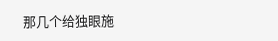那几个给独眼施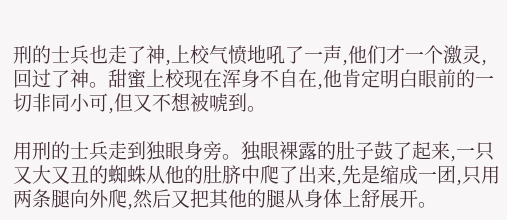刑的士兵也走了神,上校气愤地吼了一声,他们才一个激灵,回过了神。甜蜜上校现在浑身不自在,他肯定明白眼前的一切非同小可,但又不想被唬到。

用刑的士兵走到独眼身旁。独眼裸露的肚子鼓了起来,一只又大又丑的蜘蛛从他的肚脐中爬了出来,先是缩成一团,只用两条腿向外爬,然后又把其他的腿从身体上舒展开。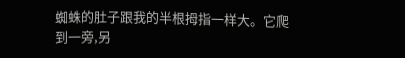蜘蛛的肚子跟我的半根拇指一样大。它爬到一旁,另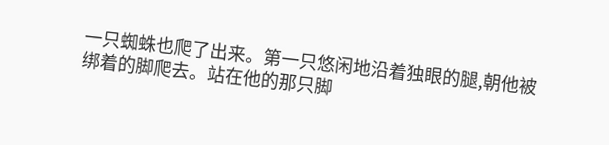一只蜘蛛也爬了出来。第一只悠闲地沿着独眼的腿,朝他被绑着的脚爬去。站在他的那只脚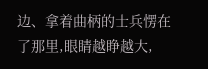边、拿着曲柄的士兵愣在了那里,眼睛越睁越大,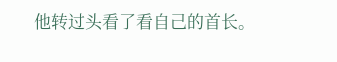他转过头看了看自己的首长。